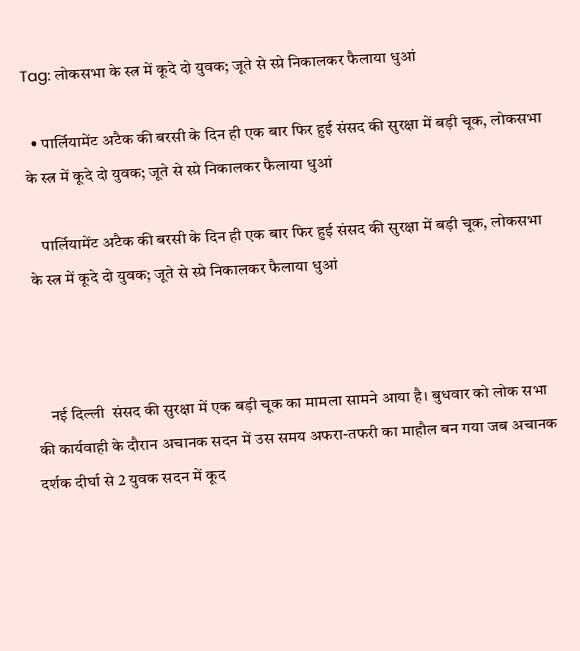Tag: लोकसभा के स्त्र में कूदे दो युवक; जूते से स्प्रे निकालकर फैलाया धुआं

  • पार्लियामेंट अटैक की बरसी के दिन ही एक बार फिर हुई संसद की सुरक्षा में बड़ी चूक, लोकसभा के स्त्र में कूदे दो युवक; जूते से स्प्रे निकालकर फैलाया धुआं

    पार्लियामेंट अटैक की बरसी के दिन ही एक बार फिर हुई संसद की सुरक्षा में बड़ी चूक, लोकसभा के स्त्र में कूदे दो युवक; जूते से स्प्रे निकालकर फैलाया धुआं



    नई दिल्ली  संसद की सुरक्षा में एक बड़ी चूक का मामला सामने आया है। बुधवार को लोक सभा की कार्यवाही के दौरान अचानक सदन में उस समय अफरा-तफरी का माहौल बन गया जब अचानक दर्शक दीर्घा से 2 युवक सदन में कूद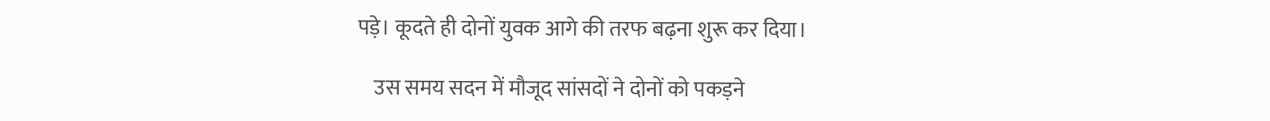पड़े। कूदते ही दोनों युवक आगे की तरफ बढ़ना शुरू कर दिया।

    उस समय सदन में मौजूद सांसदों ने दोनों को पकड़ने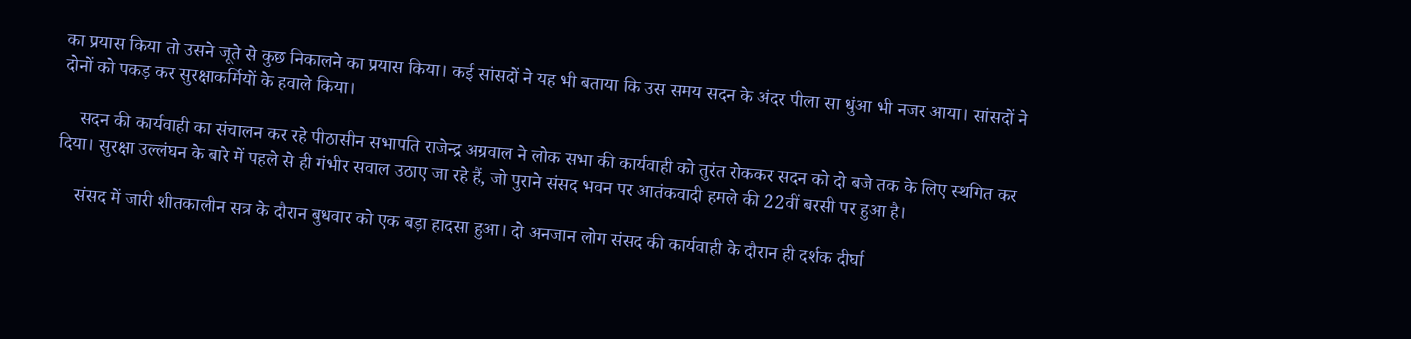का प्रयास किया तो उसने जूते से कुछ निकालने का प्रयास किया। कई सांसदों ने यह भी बताया कि उस समय सदन के अंदर पीला सा धुंआ भी नजर आया। सांसदों ने दोनों को पकड़ कर सुरक्षाकर्मियों के हवाले किया।

    सदन की कार्यवाही का संचालन कर रहे पीठासीन सभापति राजेन्द्र अग्रवाल ने लोक सभा की कार्यवाही को तुरंत रोककर सदन को दो बजे तक के लिए स्थगित कर दिया। सुरक्षा उल्लंघन के बारे में पहले से ही गंभीर सवाल उठाए जा रहे हैं, जो पुराने संसद भवन पर आतंकवादी हमले की 22वीं बरसी पर हुआ है।

    संसद में जारी शीतकालीन सत्र के दौरान बुधवार को एक बड़ा हादसा हुआ। दो अनजान लोग संसद की कार्यवाही के दौरान ही दर्शक दीर्घा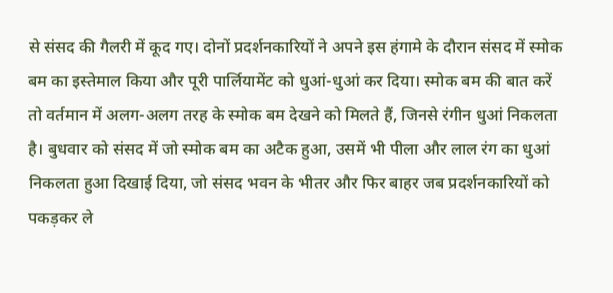से संसद की गैलरी में कूद गए। दोनों प्रदर्शनकारियों ने अपने इस हंगामे के दौरान संसद में स्मोक बम का इस्तेमाल किया और पूरी पार्लियामेंट को धुआं-धुआं कर दिया। स्मोक बम की बात करें तो वर्तमान में अलग-अलग तरह के स्मोक बम देखने को मिलते हैं, जिनसे रंगीन धुआं निकलता है। बुधवार को संसद में जो स्मोक बम का अटैक हुआ, उसमें भी पीला और लाल रंग का धुआं निकलता हुआ दिखाई दिया, जो संसद भवन के भीतर और फिर बाहर जब प्रदर्शनकारियों को पकड़कर ले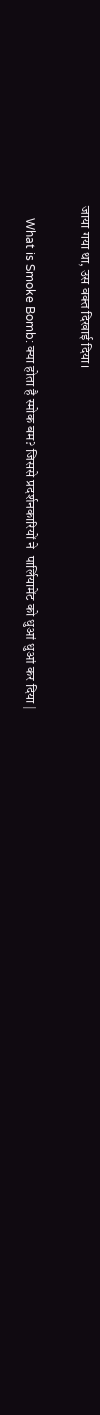जाया गया था, उस वक्त दिखाई दिया।

    What is Smoke Bomb: क्या होता है स्मोक बम? जिससे प्रदर्शनकारियों ने  पार्लियामेंट को धुआं धुआं कर दिया |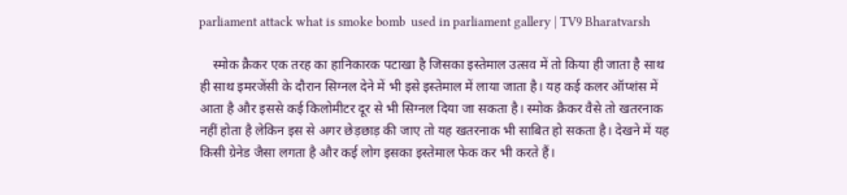parliament attack what is smoke bomb  used in parliament gallery | TV9 Bharatvarsh

    स्मोक क्रैकर एक तरह का हानिकारक पटाखा है जिसका इस्तेमाल उत्सव में तो किया ही जाता है साथ ही साथ इमरजेंसी के दौरान सिग्नल देने में भी इसे इस्तेमाल में लाया जाता है। यह कई कलर ऑप्शंस में आता है और इससे कई किलोमीटर दूर से भी सिग्नल दिया जा सकता है। स्मोक क्रैकर वैसे तो खतरनाक नहीं होता है लेकिन इस से अगर छेड़छाड़ की जाए तो यह खतरनाक भी साबित हो सकता है। देखने में यह किसी ग्रेनेड जैसा लगता है और कई लोग इसका इस्तेमाल फेक कर भी करते हैं।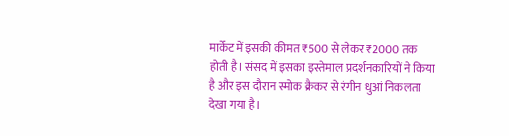मार्केट में इसकी कीमत ₹500 से लेकर ₹2000 तक होती है। संसद में इसका इस्तेमाल प्रदर्शनकारियों ने किया है और इस दौरान स्मोक क्रैकर से रंगीन धुआं निकलता देखा गया है।